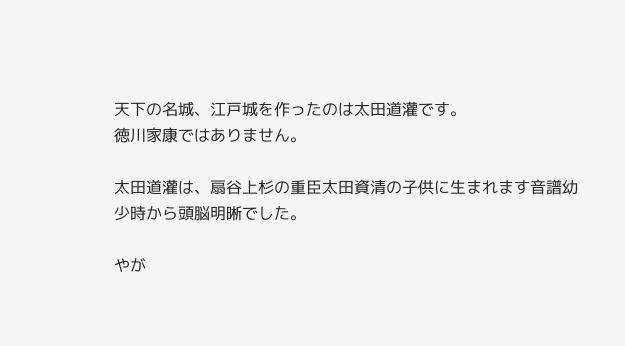天下の名城、江戸城を作ったのは太田道灌です。
徳川家康ではありません。

太田道灌は、扇谷上杉の重臣太田資清の子供に生まれます音譜幼少時から頭脳明晰でした。

やが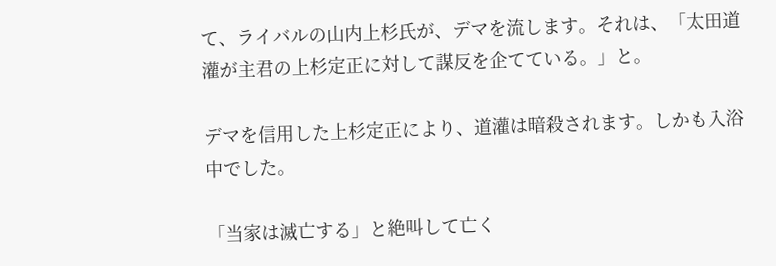て、ライバルの山内上杉氏が、デマを流します。それは、「太田道灌が主君の上杉定正に対して謀反を企てている。」と。

デマを信用した上杉定正により、道灌は暗殺されます。しかも入浴中でした。

「当家は滅亡する」と絶叫して亡く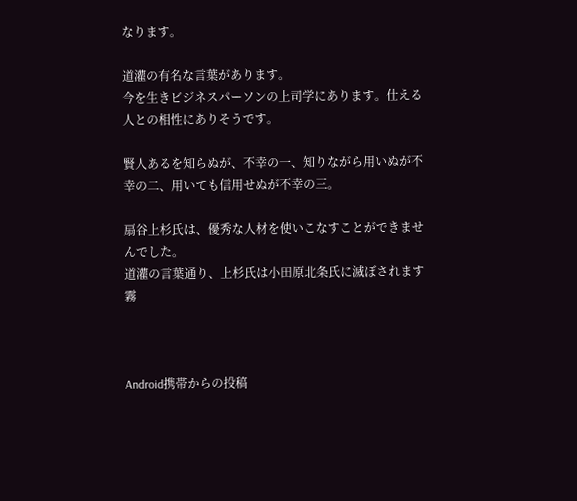なります。

道灌の有名な言葉があります。
今を生きビジネスパーソンの上司学にあります。仕える人との相性にありそうです。

賢人あるを知らぬが、不幸の一、知りながら用いぬが不幸の二、用いても信用せぬが不幸の三。

扇谷上杉氏は、優秀な人材を使いこなすことができませんでした。
道灌の言葉通り、上杉氏は小田原北条氏に滅ぼされます霧



Android携帯からの投稿